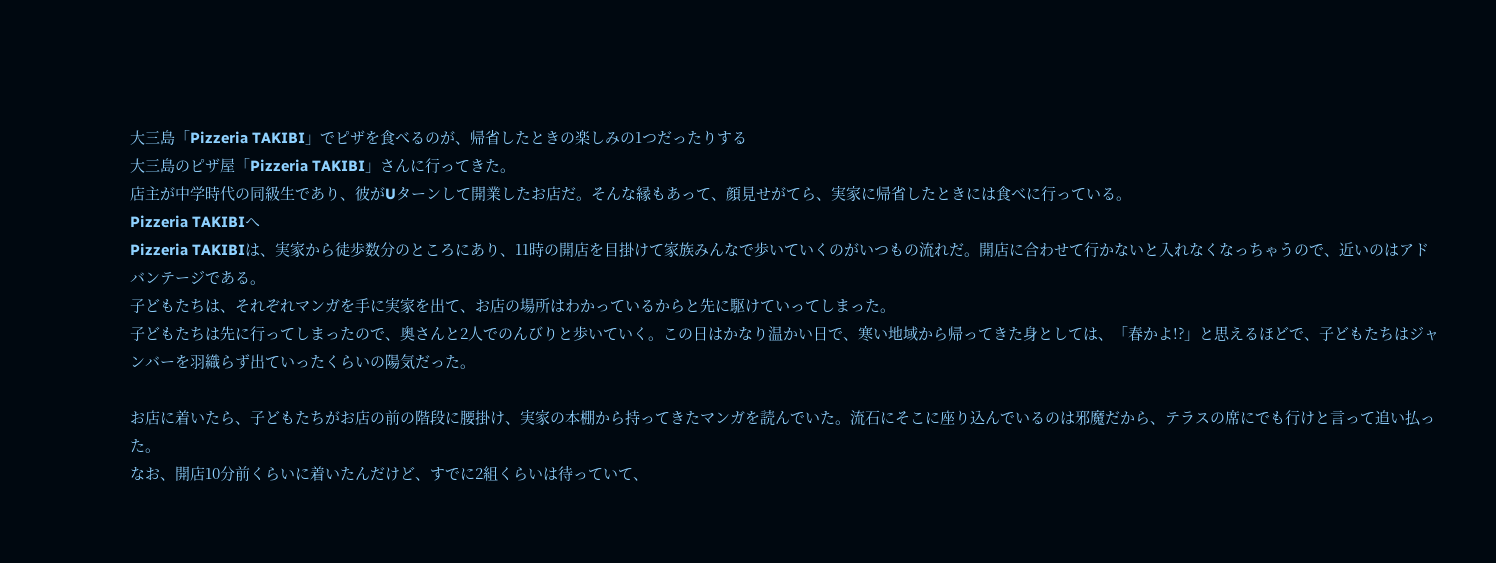大三島「Pizzeria TAKIBI」でピザを食べるのが、帰省したときの楽しみの1つだったりする
大三島のピザ屋「Pizzeria TAKIBI」さんに行ってきた。
店主が中学時代の同級生であり、彼がUターンして開業したお店だ。そんな縁もあって、顔見せがてら、実家に帰省したときには食べに行っている。
Pizzeria TAKIBIへ
Pizzeria TAKIBIは、実家から徒歩数分のところにあり、11時の開店を目掛けて家族みんなで歩いていくのがいつもの流れだ。開店に合わせて行かないと入れなくなっちゃうので、近いのはアドバンテージである。
子どもたちは、それぞれマンガを手に実家を出て、お店の場所はわかっているからと先に駆けていってしまった。
子どもたちは先に行ってしまったので、奥さんと2人でのんびりと歩いていく。この日はかなり温かい日で、寒い地域から帰ってきた身としては、「春かよ!?」と思えるほどで、子どもたちはジャンバーを羽織らず出ていったくらいの陽気だった。

お店に着いたら、子どもたちがお店の前の階段に腰掛け、実家の本棚から持ってきたマンガを読んでいた。流石にそこに座り込んでいるのは邪魔だから、テラスの席にでも行けと言って追い払った。
なお、開店10分前くらいに着いたんだけど、すでに2組くらいは待っていて、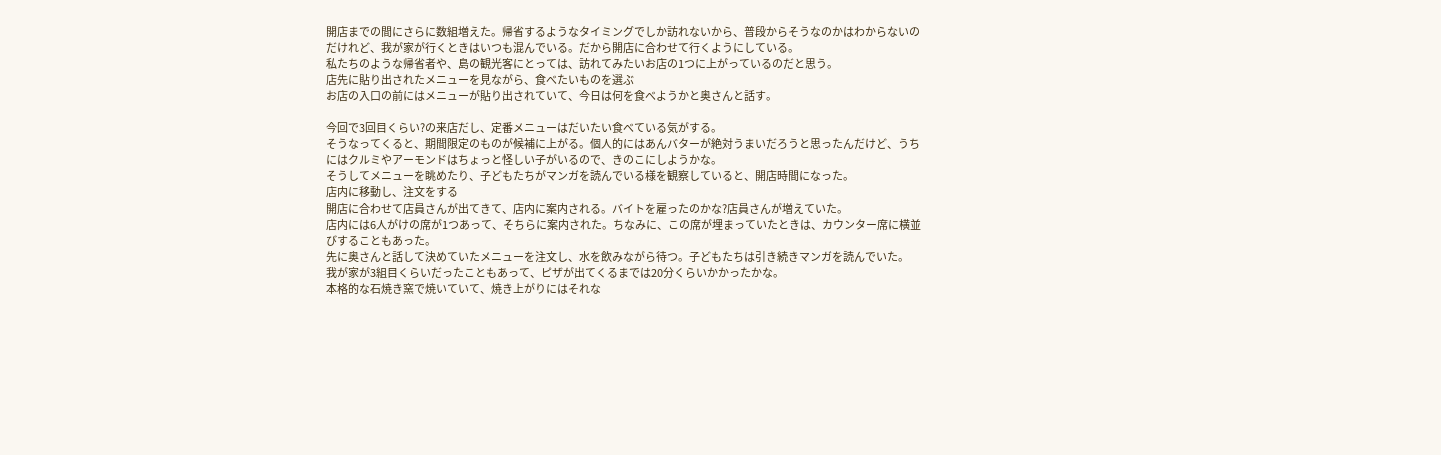開店までの間にさらに数組増えた。帰省するようなタイミングでしか訪れないから、普段からそうなのかはわからないのだけれど、我が家が行くときはいつも混んでいる。だから開店に合わせて行くようにしている。
私たちのような帰省者や、島の観光客にとっては、訪れてみたいお店の1つに上がっているのだと思う。
店先に貼り出されたメニューを見ながら、食べたいものを選ぶ
お店の入口の前にはメニューが貼り出されていて、今日は何を食べようかと奥さんと話す。

今回で3回目くらい?の来店だし、定番メニューはだいたい食べている気がする。
そうなってくると、期間限定のものが候補に上がる。個人的にはあんバターが絶対うまいだろうと思ったんだけど、うちにはクルミやアーモンドはちょっと怪しい子がいるので、きのこにしようかな。
そうしてメニューを眺めたり、子どもたちがマンガを読んでいる様を観察していると、開店時間になった。
店内に移動し、注文をする
開店に合わせて店員さんが出てきて、店内に案内される。バイトを雇ったのかな?店員さんが増えていた。
店内には6人がけの席が1つあって、そちらに案内された。ちなみに、この席が埋まっていたときは、カウンター席に横並びすることもあった。
先に奥さんと話して決めていたメニューを注文し、水を飲みながら待つ。子どもたちは引き続きマンガを読んでいた。
我が家が3組目くらいだったこともあって、ピザが出てくるまでは20分くらいかかったかな。
本格的な石焼き窯で焼いていて、焼き上がりにはそれな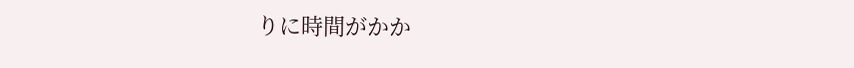りに時間がかか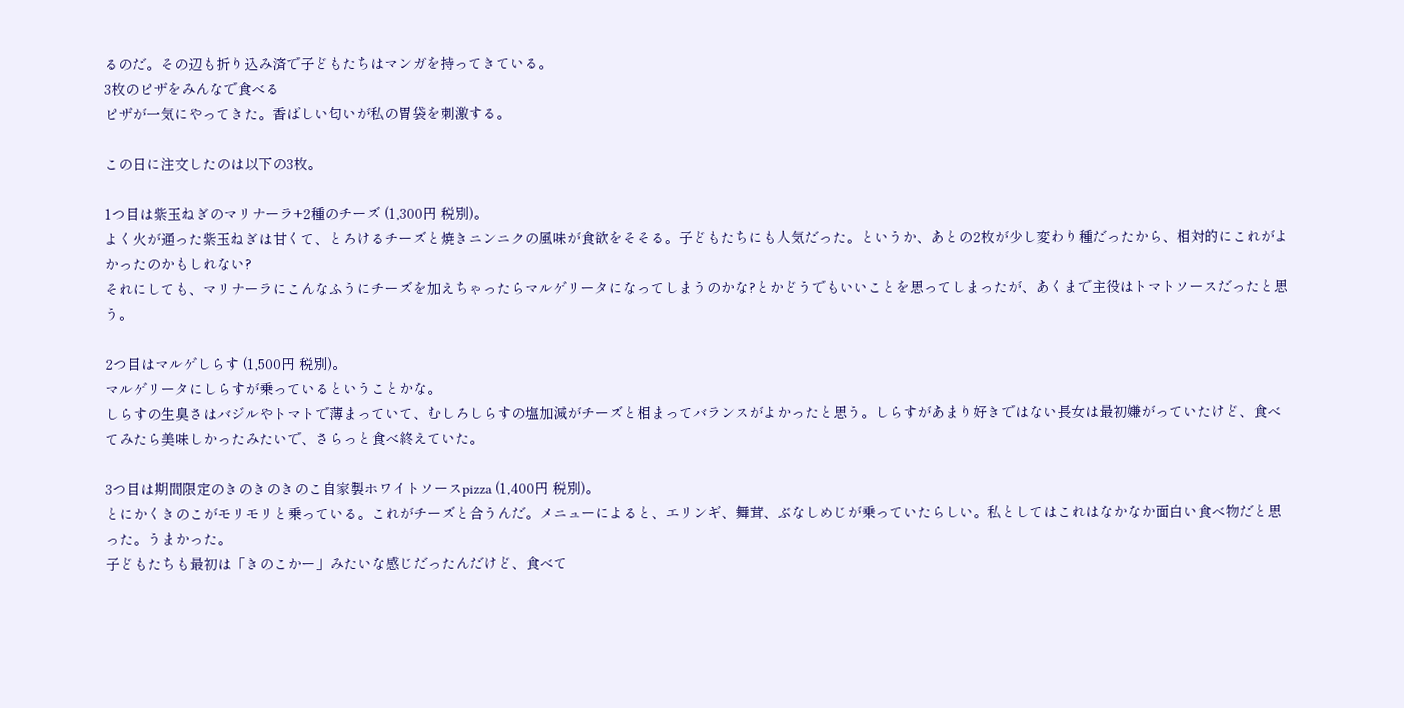るのだ。その辺も折り込み済で子どもたちはマンガを持ってきている。
3枚のピザをみんなで食べる
ピザが一気にやってきた。香ばしい匂いが私の胃袋を刺激する。

この日に注文したのは以下の3枚。

1つ目は紫玉ねぎのマリナーラ+2種のチーズ (1,300円 税別)。
よく火が通った紫玉ねぎは甘くて、とろけるチーズと焼きニンニクの風味が食欲をそそる。子どもたちにも人気だった。というか、あとの2枚が少し変わり種だったから、相対的にこれがよかったのかもしれない?
それにしても、マリナーラにこんなふうにチーズを加えちゃったらマルゲリータになってしまうのかな?とかどうでもいいことを思ってしまったが、あくまで主役はトマトソースだったと思う。

2つ目はマルゲしらす (1,500円 税別)。
マルゲリータにしらすが乗っているということかな。
しらすの生臭さはバジルやトマトで薄まっていて、むしろしらすの塩加減がチーズと相まってバランスがよかったと思う。しらすがあまり好きではない長女は最初嫌がっていたけど、食べてみたら美味しかったみたいで、さらっと食べ終えていた。

3つ目は期間限定のきのきのきのこ自家製ホワイトソースpizza (1,400円 税別)。
とにかくきのこがモリモリと乗っている。これがチーズと合うんだ。メニューによると、エリンギ、舞茸、ぶなしめじが乗っていたらしい。私としてはこれはなかなか面白い食べ物だと思った。うまかった。
子どもたちも最初は「きのこかー」みたいな感じだったんだけど、食べて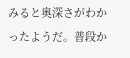みると奥深さがわかったようだ。普段か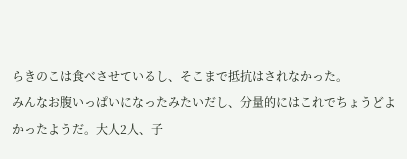らきのこは食べさせているし、そこまで抵抗はされなかった。
みんなお腹いっぱいになったみたいだし、分量的にはこれでちょうどよかったようだ。大人2人、子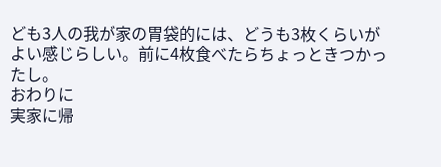ども3人の我が家の胃袋的には、どうも3枚くらいがよい感じらしい。前に4枚食べたらちょっときつかったし。
おわりに
実家に帰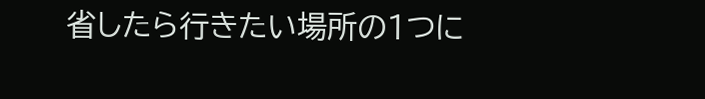省したら行きたい場所の1つに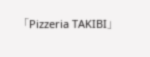「Pizzeria TAKIBI」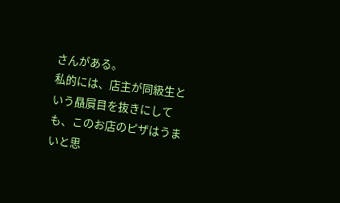さんがある。
私的には、店主が同級生という贔屓目を抜きにしても、このお店のピザはうまいと思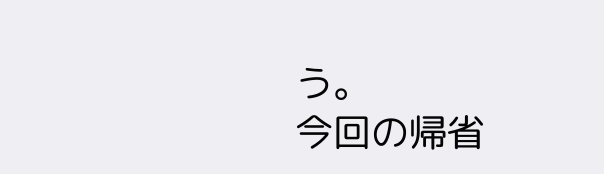う。
今回の帰省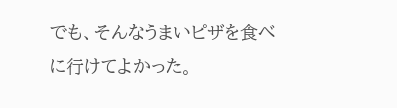でも、そんなうまいピザを食べに行けてよかった。